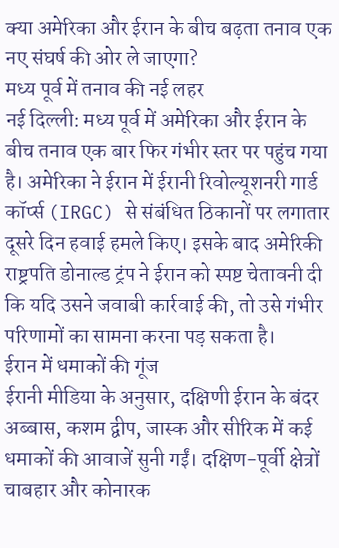क्या अमेरिका और ईरान के बीच बढ़ता तनाव एक नए संघर्ष की ओर ले जाएगा?
मध्य पूर्व में तनाव की नई लहर
नई दिल्ली: मध्य पूर्व में अमेरिका और ईरान के बीच तनाव एक बार फिर गंभीर स्तर पर पहुंच गया है। अमेरिका ने ईरान में ईरानी रिवोल्यूशनरी गार्ड कॉर्प्स (IRGC) से संबंधित ठिकानों पर लगातार दूसरे दिन हवाई हमले किए। इसके बाद अमेरिकी राष्ट्रपति डोनाल्ड ट्रंप ने ईरान को स्पष्ट चेतावनी दी कि यदि उसने जवाबी कार्रवाई की, तो उसे गंभीर परिणामों का सामना करना पड़ सकता है।
ईरान में धमाकों की गूंज
ईरानी मीडिया के अनुसार, दक्षिणी ईरान के बंदर अब्बास, कशम द्वीप, जास्क और सीरिक में कई धमाकों की आवाजें सुनी गईं। दक्षिण-पूर्वी क्षेत्रों चाबहार और कोनारक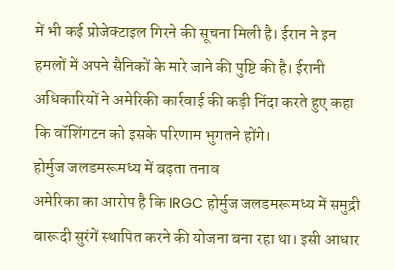में भी कई प्रोजेक्टाइल गिरने की सूचना मिली है। ईरान ने इन हमलों में अपने सैनिकों के मारे जाने की पुष्टि की है। ईरानी अधिकारियों ने अमेरिकी कार्रवाई की कड़ी निंदा करते हुए कहा कि वॉशिंगटन को इसके परिणाम भुगतने होंगे।
होर्मुज जलडमरूमध्य में बढ़ता तनाव
अमेरिका का आरोप है कि IRGC होर्मुज जलडमरूमध्य में समुद्री बारूदी सुरंगें स्थापित करने की योजना बना रहा था। इसी आधार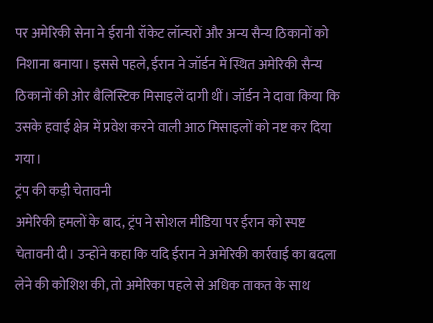पर अमेरिकी सेना ने ईरानी रॉकेट लॉन्चरों और अन्य सैन्य ठिकानों को निशाना बनाया। इससे पहले, ईरान ने जॉर्डन में स्थित अमेरिकी सैन्य ठिकानों की ओर बैलिस्टिक मिसाइलें दागी थीं। जॉर्डन ने दावा किया कि उसके हवाई क्षेत्र में प्रवेश करने वाली आठ मिसाइलों को नष्ट कर दिया गया।
ट्रंप की कड़ी चेतावनी
अमेरिकी हमलों के बाद, ट्रंप ने सोशल मीडिया पर ईरान को स्पष्ट चेतावनी दी। उन्होंने कहा कि यदि ईरान ने अमेरिकी कार्रवाई का बदला लेने की कोशिश की, तो अमेरिका पहले से अधिक ताकत के साथ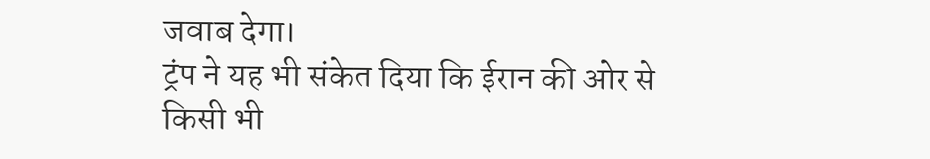जवाब देगा।
ट्रंप ने यह भी संकेत दिया कि ईरान की ओर से किसी भी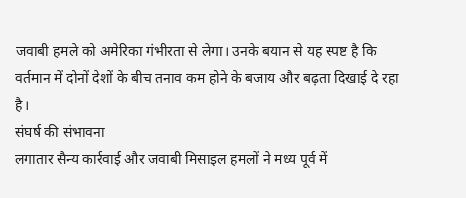जवाबी हमले को अमेरिका गंभीरता से लेगा। उनके बयान से यह स्पष्ट है कि वर्तमान में दोनों देशों के बीच तनाव कम होने के बजाय और बढ़ता दिखाई दे रहा है।
संघर्ष की संभावना
लगातार सैन्य कार्रवाई और जवाबी मिसाइल हमलों ने मध्य पूर्व में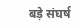बड़े संघर्ष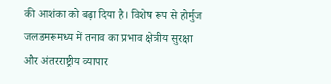की आशंका को बढ़ा दिया है। विशेष रूप से होर्मुज जलडमरूमध्य में तनाव का प्रभाव क्षेत्रीय सुरक्षा और अंतरराष्ट्रीय व्यापार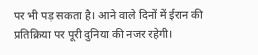पर भी पड़ सकता है। आने वाले दिनों में ईरान की प्रतिक्रिया पर पूरी दुनिया की नजर रहेगी।